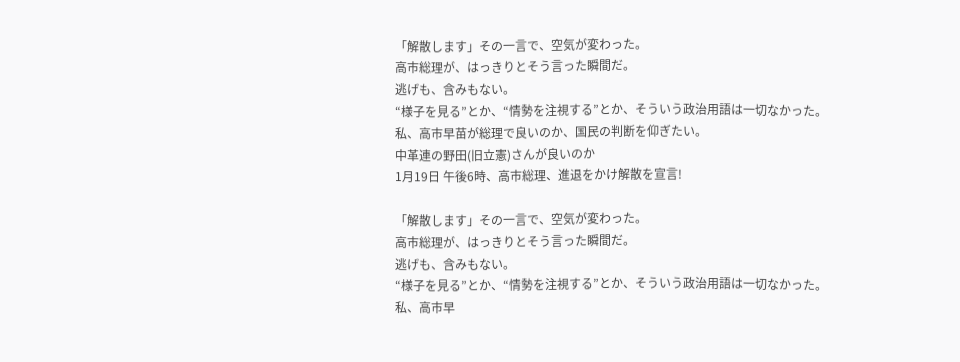「解散します」その一言で、空気が変わった。
高市総理が、はっきりとそう言った瞬間だ。
逃げも、含みもない。
“様子を見る”とか、“情勢を注視する”とか、そういう政治用語は一切なかった。
私、高市早苗が総理で良いのか、国民の判断を仰ぎたい。
中革連の野田(旧立憲)さんが良いのか
1月19日 午後6時、高市総理、進退をかけ解散を宣言!

「解散します」その一言で、空気が変わった。
高市総理が、はっきりとそう言った瞬間だ。
逃げも、含みもない。
“様子を見る”とか、“情勢を注視する”とか、そういう政治用語は一切なかった。
私、高市早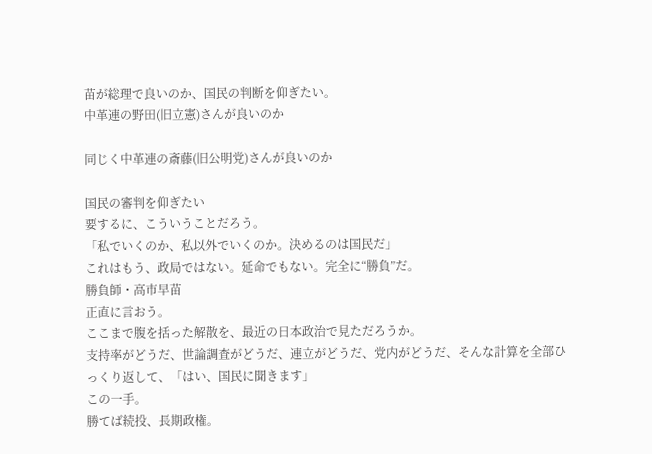苗が総理で良いのか、国民の判断を仰ぎたい。
中革連の野田(旧立憲)さんが良いのか

同じく中革連の斎藤(旧公明党)さんが良いのか

国民の審判を仰ぎたい
要するに、こういうことだろう。
「私でいくのか、私以外でいくのか。決めるのは国民だ」
これはもう、政局ではない。延命でもない。完全に“勝負”だ。
勝負師・高市早苗
正直に言おう。
ここまで腹を括った解散を、最近の日本政治で見ただろうか。
支持率がどうだ、世論調査がどうだ、連立がどうだ、党内がどうだ、そんな計算を全部ひっくり返して、「はい、国民に聞きます」
この一手。
勝てば続投、長期政権。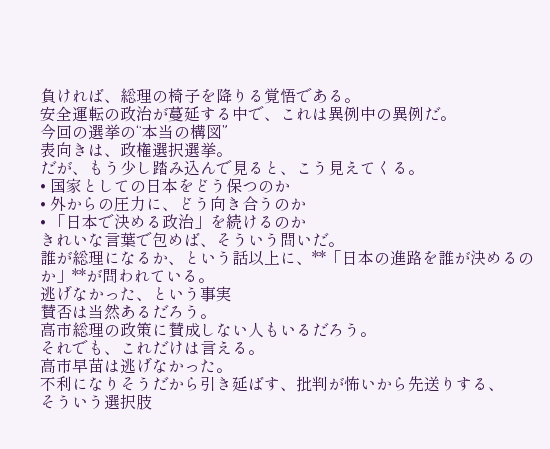負ければ、総理の椅子を降りる覚悟である。
安全運転の政治が蔓延する中で、これは異例中の異例だ。
今回の選挙の“本当の構図”
表向きは、政権選択選挙。
だが、もう少し踏み込んで見ると、こう見えてくる。
• 国家としての日本をどう保つのか
• 外からの圧力に、どう向き合うのか
• 「日本で決める政治」を続けるのか
きれいな言葉で包めば、そういう問いだ。
誰が総理になるか、という話以上に、**「日本の進路を誰が決めるのか」**が問われている。
逃げなかった、という事実
賛否は当然あるだろう。
高市総理の政策に賛成しない人もいるだろう。
それでも、これだけは言える。
高市早苗は逃げなかった。
不利になりそうだから引き延ばす、批判が怖いから先送りする、
そういう選択肢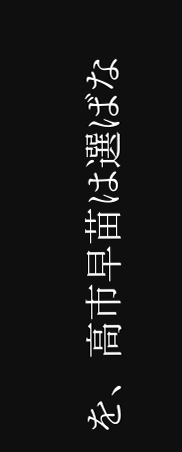を、高市早苗は選ばな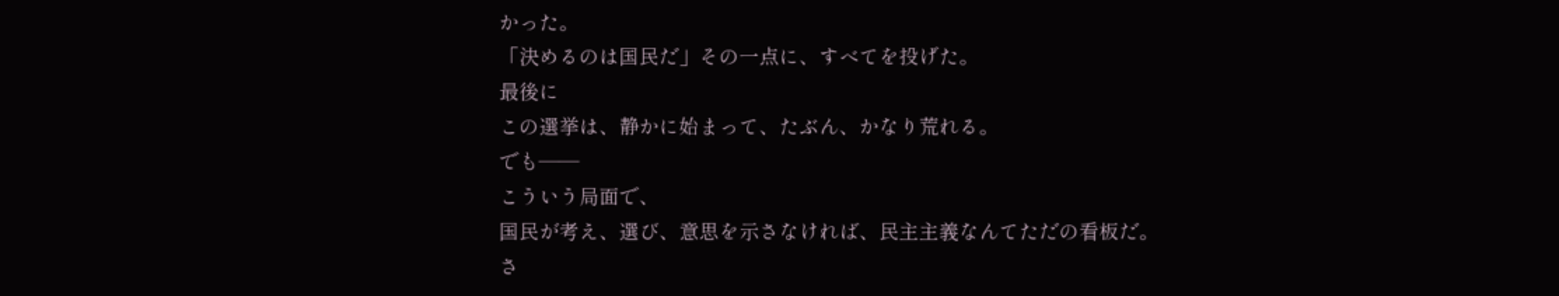かった。
「決めるのは国民だ」その一点に、すべてを投げた。
最後に
この選挙は、静かに始まって、たぶん、かなり荒れる。
でも――
こういう局面で、
国民が考え、選び、意思を示さなければ、民主主義なんてただの看板だ。
さ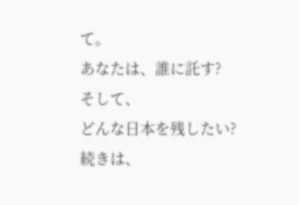て。
あなたは、誰に託す?
そして、
どんな日本を残したい?
続きは、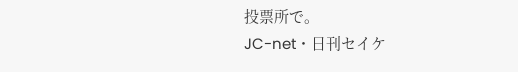投票所で。
JC-net・日刊セイケ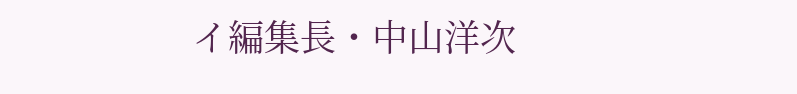イ編集長・中山洋次